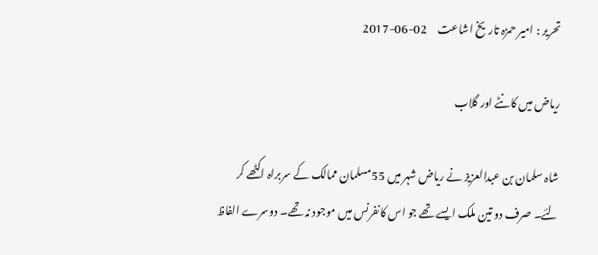تحریر : امیر حمزہ تاریخ اشاعت     02-06-2017

ریاض میں کانٹے اور گلاب

شاہ سلمان بن عبدالعزیز نے ریاض شہر میں 55مسلمان ممالک کے سربراہ اکٹھے کر لئے۔ صرف دو تین ملک ایسے تھے جو اس کانفرنس میں موجود نہ تھے۔ دوسرے الفاظ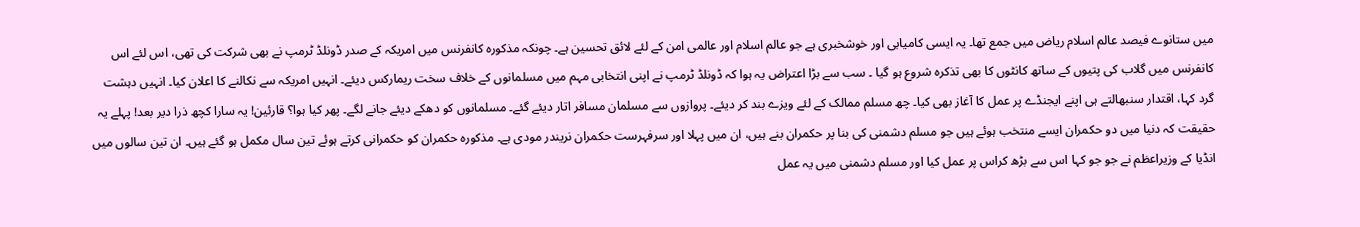میں ستانوے فیصد عالم اسلام ریاض میں جمع تھا۔ یہ ایسی کامیابی اور خوشخبری ہے جو عالم اسلام اور عالمی امن کے لئے لائق تحسین ہے۔ چونکہ مذکورہ کانفرنس میں امریکہ کے صدر ڈونلڈ ٹرمپ نے بھی شرکت کی تھی، اس لئے اس کانفرنس میں گلاب کی پتیوں کے ساتھ کانٹوں کا بھی تذکرہ شروع ہو گیا ۔ سب سے بڑا اعتراض یہ ہوا کہ ڈونلڈ ٹرمپ نے اپنی انتخابی مہم میں مسلمانوں کے خلاف سخت ریمارکس دیئے۔ انہیں امریکہ سے نکالنے کا اعلان کیا۔ انہیں دہشت گرد کہا، اقتدار سنبھالتے ہی اپنے ایجنڈے پر عمل کا آغاز بھی کیا۔ چھ مسلم ممالک کے لئے ویزے بند کر دیئے۔ پروازوں سے مسلمان مسافر اتار دیئے گئے۔ مسلمانوں کو دھکے دیئے جانے لگے۔ پھر کیا ہوا؟ قارئین! یہ سارا کچھ ذرا دیر بعد! پہلے یہ حقیقت کہ دنیا میں دو حکمران ایسے منتخب ہوئے ہیں جو مسلم دشمنی کی بنا پر حکمران بنے ہیں، ان میں پہلا اور سرفہرست حکمران نریندر مودی ہے۔ مذکورہ حکمران کو حکمرانی کرتے ہوئے تین سال مکمل ہو گئے ہیں۔ ان تین سالوں میں انڈیا کے وزیراعظم نے جو جو کہا اس سے بڑھ کراس پر عمل کیا اور مسلم دشمنی میں یہ عمل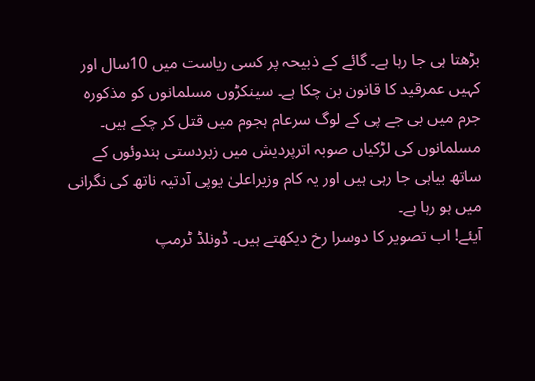بڑھتا ہی جا رہا ہے۔ گائے کے ذبیحہ پر کسی ریاست میں 10سال اور کہیں عمرقید کا قانون بن چکا ہے۔ سینکڑوں مسلمانوں کو مذکورہ جرم میں بی جے پی کے لوگ سرعام ہجوم میں قتل کر چکے ہیں۔ مسلمانوں کی لڑکیاں صوبہ اترپردیش میں زبردستی ہندوئوں کے ساتھ بیاہی جا رہی ہیں اور یہ کام وزیراعلیٰ یوپی آدتیہ ناتھ کی نگرانی میں ہو رہا ہے۔
آیئے! اب تصویر کا دوسرا رخ دیکھتے ہیں۔ ڈونلڈ ٹرمپ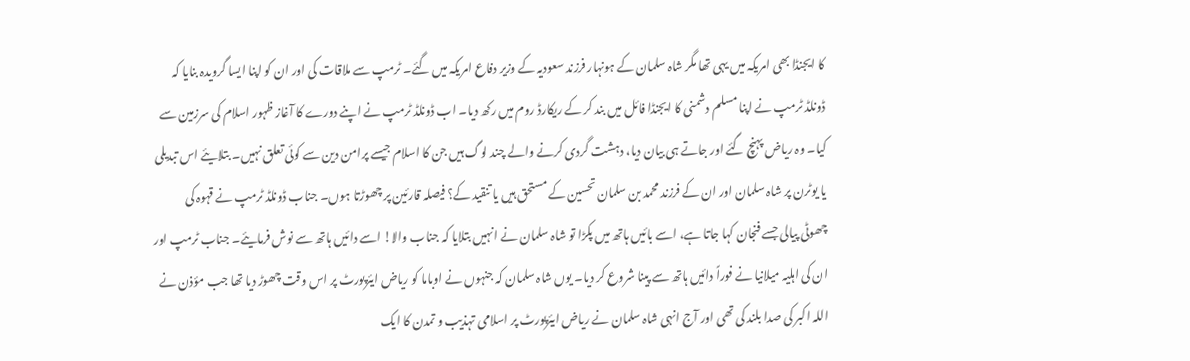کا ایجنڈا بھی امریکہ میں یہی تھا مگر شاہ سلمان کے ہونہار فرزند سعودیہ کے وزیر دفاع امریکہ میں گئے۔ ٹرمپ سے ملاقات کی اور ان کو اپنا ایسا گرویدہ بنایا کہ ڈونلڈ ٹرمپ نے اپنا مسلم دشمنی کا ایجنڈا فائل میں بند کر کے ریکارڈ روم میں رکھ دیا۔ اب ڈونلڈ ٹرمپ نے اپنے دورے کا آغاز ظہور اسلام کی سرزمین سے کیا۔ وہ ریاض پہنچ گئے اور جاتے ہی بیان دیا، دہشت گردی کرنے والے چند لوگ ہیں جن کا اسلام جیسے پرامن دین سے کوئی تعلق نہیں۔ بتلایئے اس تبدیلی یا یوٹرن پر شاہ سلمان اور ان کے فرزند محمد بن سلمان تحسین کے مستحق ہیں یا تنقید کے؟ فیصلہ قارئین پر چھوڑتا ہوں۔ جناب ڈونلڈ ٹرمپ نے قہوہ کی چھوٹی پیالی جسے فنجان کہا جاتا ہے، اسے بائیں ہاتھ میں پکڑا تو شاہ سلمان نے انہیں بتلایا کہ جناب والا! اسے دائیں ہاتھ سے نوش فرمایئے۔ جناب ٹرمپ اور ان کی اہلیہ میلانیا نے فوراً دائیں ہاتھ سے پینا شروع کر دیا۔ یوں شاہ سلمان کہ جنہوں نے اوباما کو ریاض ایئرپورٹ پر اس وقت چھوڑ دیا تھا جب مؤذن نے اللہ اکبر کی صدا بلند کی تھی اور آج انہی شاہ سلمان نے ریاض ایئرپورٹ پر اسلامی تہذیب و تمدن کا ایک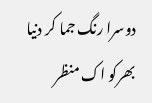دوسرا رنگ جما کر دنیا بھرکو اک منظر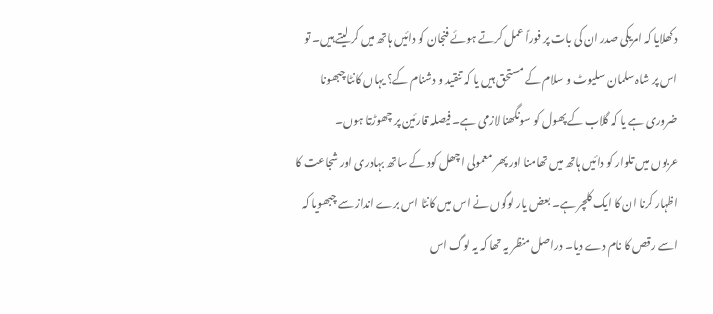دکھلایا کہ امریکی صدر ان کی بات پر فوراً عمل کرتے ہوئے فنجان کو دائیں ہاتھ میں کر لیتے ہیں۔ تو اس پر شاہ سلمان سلیوٹ و سلام کے مستحق ہیں یا کہ تنقید و دشنام کے؟ یہاں کانٹا چبھونا ضروری ہے یا کہ گلاب کے پھول کو سونگھنا لازمی ہے۔ فیصلہ قارئین پر چھوڑتا ہوں۔
عربوں میں تلوار کو دائیں ہاتھ میں تھامنا اور پھر معمولی اچھل کود کے ساتھ بہادری اور شجاعت کا اظہار کرنا ان کا ایک کلچر ہے۔ بعض یار لوگوں نے اس میں کانٹا اس برے انداز سے چبھویا کہ اسے رقص کا نام دے دیا۔ دراصل منظر یہ تھا کہ یہ لوگ اس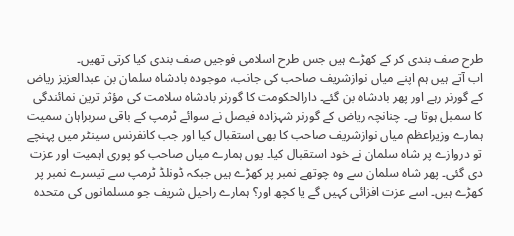طرح صف بندی کر کے کھڑے ہیں جس طرح اسلامی فوجیں صف بندی کیا کرتی تھیں۔
اب آتے ہیں ہم اپنے میاں نوازشریف صاحب کی جانب، موجودہ بادشاہ سلمان بن عبدالعزیز ریاض کے گورنر رہے اور پھر بادشاہ بن گئے۔ دارالحکومت کا گورنر بادشاہ سلامت کی مؤثر ترین نمائندگی کا سمبل ہوتا ہے۔ چنانچہ ریاض کے گورنر شہزادہ فیصل نے سوائے ٹرمپ کے باقی سربراہان سمیت ہمارے وزیراعظم میاں نوازشریف صاحب کا بھی استقبال کیا اور جب کانفرنس سینٹر میں پہنچے تو دروازے پر شاہ سلمان نے خود استقبال کیا۔ یوں ہمارے میاں صاحب کو پوری اہمیت اور عزت دی گئی۔ پھر شاہ سلمان سے وہ چوتھے نمبر پر کھڑے ہیں جبکہ ڈونلڈ ٹرمپ سے تیسرے نمبر پر کھڑے ہیں۔ اسے عزت افزائی کہیں گے یا کچھ اور؟ ہمارے راحیل شریف جو مسلمانوں کی متحدہ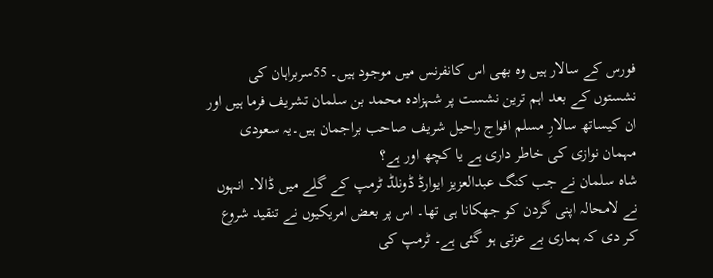فورس کے سالار ہیں وہ بھی اس کانفرنس میں موجود ہیں۔ 55سربراہان کی نشستوں کے بعد اہم ترین نشست پر شہزادہ محمد بن سلمان تشریف فرما ہیں اور ان کیساتھ سالارِ مسلم افواج راحیل شریف صاحب براجمان ہیں۔یہ سعودی مہمان نوازی کی خاطر داری ہے یا کچھ اور ہے؟
شاہ سلمان نے جب کنگ عبدالعزیز ایوارڈ ڈونلڈ ٹرمپ کے گلے میں ڈالا۔ انہوں نے لامحالہ اپنی گردن کو جھکانا ہی تھا۔ اس پر بعض امریکیوں نے تنقید شروع کر دی کہ ہماری بے عزتی ہو گئی ہے۔ ٹرمپ کی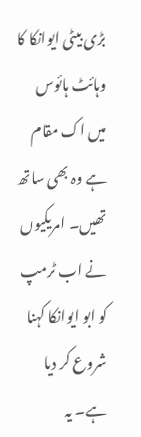بڑی بیٹی ایوانکا کا وہائٹ ہائوس میں اک مقام ہے وہ بھی ساتھ تھیں۔ امریکیوں نے اب ٹرمپ کو ابو ایوانکا کہنا شروع کر دیا ہے۔ یہ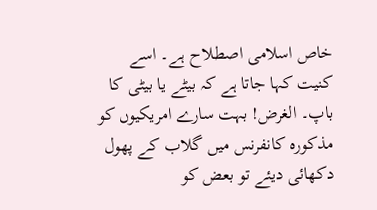خاص اسلامی اصطلاح ہے۔ اسے کنیت کہا جاتا ہے کہ بیٹے یا بیٹی کا باپ۔ الغرض! بہت سارے امریکیوں کو مذکورہ کانفرنس میں گلاب کے پھول دکھائی دیئے تو بعض کو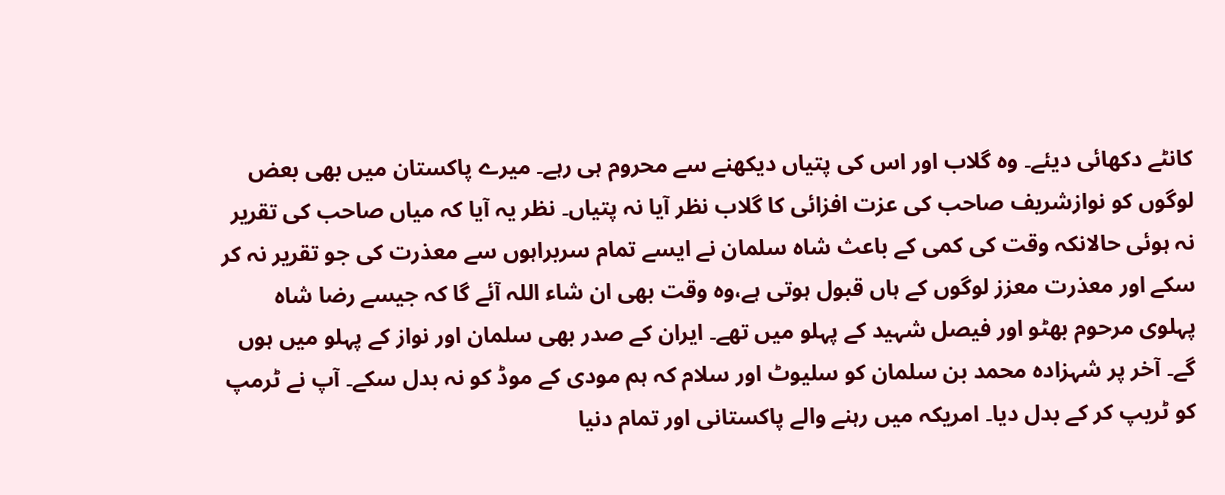کانٹے دکھائی دیئے۔ وہ گلاب اور اس کی پتیاں دیکھنے سے محروم ہی رہے۔ میرے پاکستان میں بھی بعض لوگوں کو نوازشریف صاحب کی عزت افزائی کا گلاب نظر آیا نہ پتیاں۔ نظر یہ آیا کہ میاں صاحب کی تقریر نہ ہوئی حالانکہ وقت کی کمی کے باعث شاہ سلمان نے ایسے تمام سربراہوں سے معذرت کی جو تقریر نہ کر سکے اور معذرت معزز لوگوں کے ہاں قبول ہوتی ہے،وہ وقت بھی ان شاء اللہ آئے گا کہ جیسے رضا شاہ پہلوی مرحوم بھٹو اور فیصل شہید کے پہلو میں تھے۔ ایران کے صدر بھی سلمان اور نواز کے پہلو میں ہوں گے۔ آخر پر شہزادہ محمد بن سلمان کو سلیوٹ اور سلام کہ ہم مودی کے موڈ کو نہ بدل سکے۔ آپ نے ٹرمپ کو ٹریپ کر کے بدل دیا۔ امریکہ میں رہنے والے پاکستانی اور تمام دنیا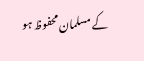کے مسلمان محفوظ ہو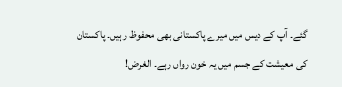گئے۔ آپ کے دیس میں میرے پاکستانی بھی محفوظ رہیں۔ پاکستان کی معیشت کے جسم میں یہ خون رواں رہے۔ الغرض!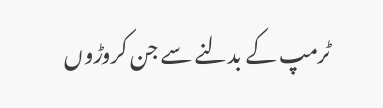ٹرمپ کے بدلنے سے جن کروڑوں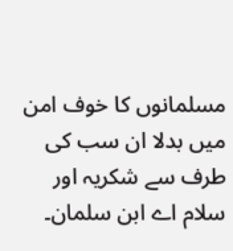مسلمانوں کا خوف امن میں بدلا ان سب کی طرف سے شکریہ اور سلام اے ابن سلمان۔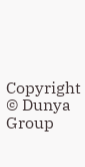Copyright © Dunya Group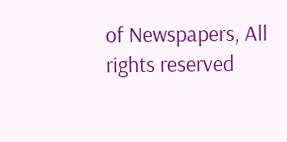of Newspapers, All rights reserved